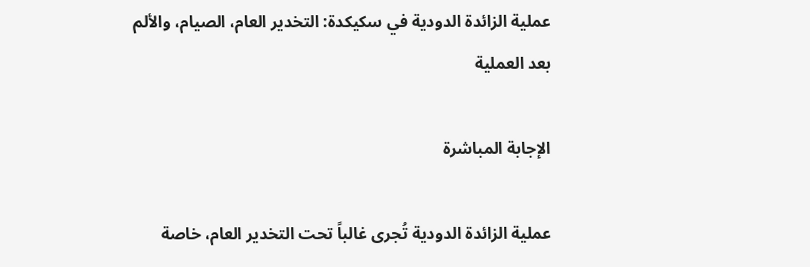عملية الزائدة الدودية في سكيكدة: التخدير العام، الصيام، والألم بعد العملية

الإجابة المباشرة

عملية الزائدة الدودية تُجرى غالباً تحت التخدير العام، خاصة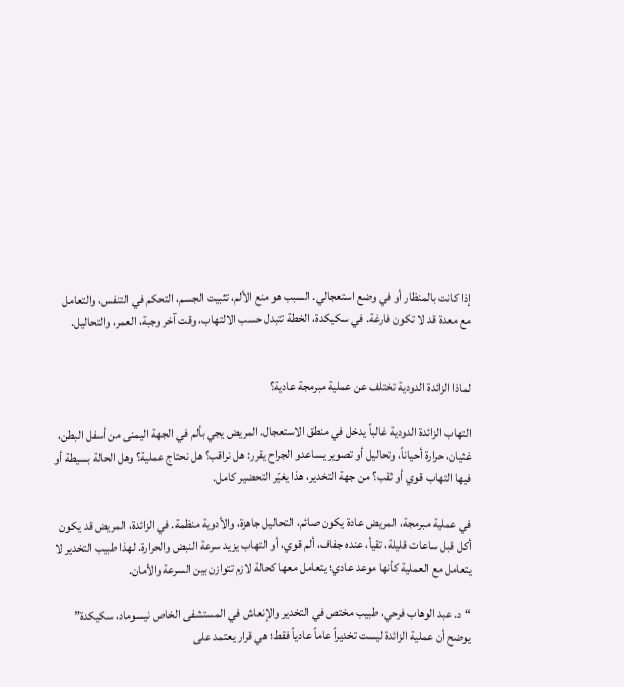إذا كانت بالمنظار أو في وضع استعجالي. السبب هو منع الألم، تثبيت الجسم، التحكم في التنفس، والتعامل مع معدة قد لا تكون فارغة. في سكيكدة، الخطة تتبدل حسب الالتهاب، وقت آخر وجبة، العمر، والتحاليل.


لماذا الزائدة الدودية تختلف عن عملية مبرمجة عادية؟

التهاب الزائدة الدودية غالباً يدخل في منطق الاستعجال. المريض يجي بألم في الجهة اليمنى من أسفل البطن، غثيان، حرارة أحياناً، وتحاليل أو تصوير يساعدو الجراح يقرر: هل نراقب؟ هل نحتاج عملية؟ وهل الحالة بسيطة أو فيها التهاب قوي أو ثقب؟ من جهة التخدير، هذا يغيّر التحضير كامل.

في عملية مبرمجة، المريض عادة يكون صائم، التحاليل جاهزة، والأدوية منظمة. في الزائدة، المريض قد يكون أكل قبل ساعات قليلة، تقيأ، عنده جفاف، ألم قوي، أو التهاب يزيد سرعة النبض والحرارة. لهذا طبيب التخدير لا يتعامل مع العملية كأنها موعد عادي؛ يتعامل معها كحالة لازم تتوازن بين السرعة والأمان.

“د. عبد الوهاب فرحي، طبيب مختص في التخدير والإنعاش في المستشفى الخاص نيسوماد، سكيكدة” يوضح أن عملية الزائدة ليست تخديراً عاماً عادياً فقط؛ هي قرار يعتمد على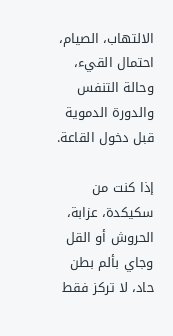الالتهاب، الصيام، احتمال القيء، وحالة التنفس والدورة الدموية قبل دخول القاعة.

إذا كنت من سكيكدة، عزابة، الحروش أو القل وجاي بألم بطن حاد، لا تركز فقط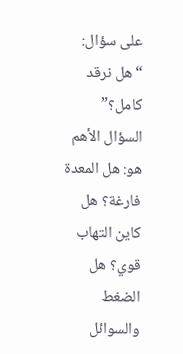على سؤال: “هل نرقد كامل؟” السؤال الأهم هو: هل المعدة فارغة؟ هل كاين التهاب قوي؟ هل الضغط والسوائل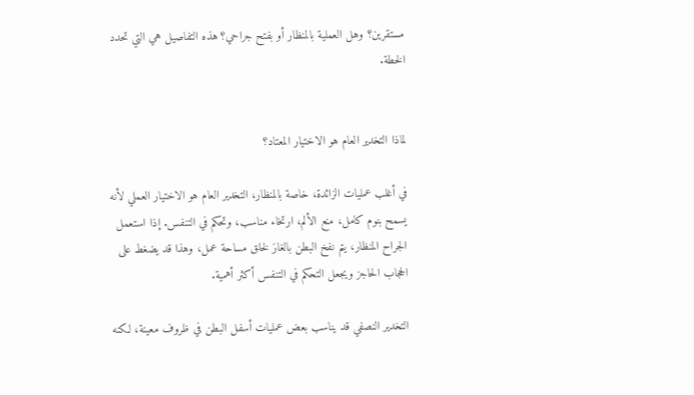مستقرين؟ وهل العملية بالمنظار أو بفتح جراحي؟ هذه التفاصيل هي التي تحدد الخطة.


لماذا التخدير العام هو الاختيار المعتاد؟

في أغلب عمليات الزائدة، خاصة بالمنظار، التخدير العام هو الاختيار العملي لأنه يسمح بنوم كامل، منع الألم، ارتخاء مناسب، وتحكم في التنفس. إذا استعمل الجراح المنظار، يتم نفخ البطن بالغاز لخلق مساحة عمل، وهذا قد يضغط على الحجاب الحاجز ويجعل التحكم في التنفس أكثر أهمية.

التخدير النصفي قد يناسب بعض عمليات أسفل البطن في ظروف معينة، لكنه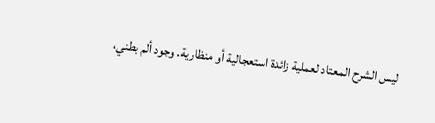ليس الشرح المعتاد لعملية زائدة استعجالية أو منظارية. وجود ألم بطني،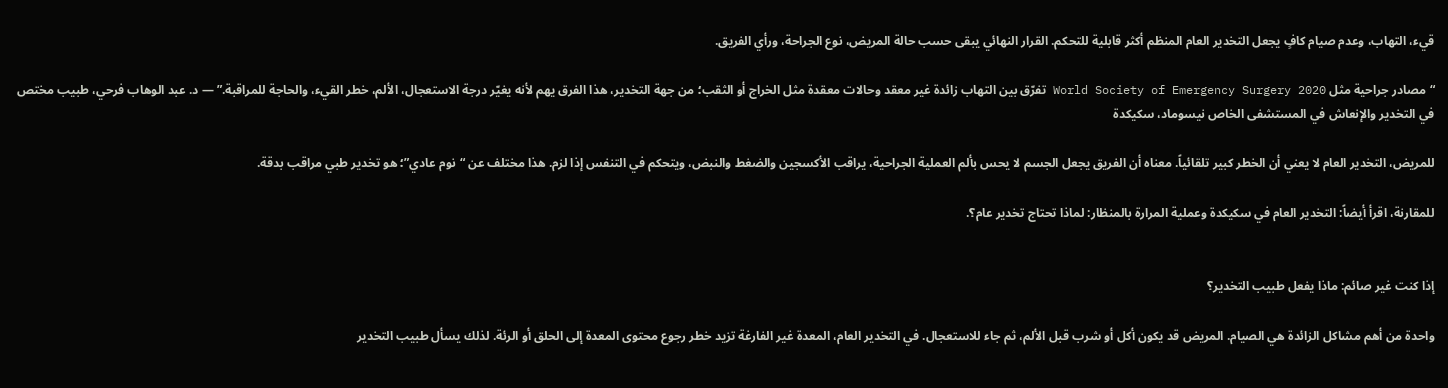قيء، التهاب، وعدم صيام كافٍ يجعل التخدير العام المنظم أكثر قابلية للتحكم. القرار النهائي يبقى حسب حالة المريض، نوع الجراحة، ورأي الفريق.

“مصادر جراحية مثل World Society of Emergency Surgery 2020 تفرّق بين التهاب زائدة غير معقد وحالات معقدة مثل الخراج أو الثقب؛ من جهة التخدير، هذا الفرق يهم لأنه يغيّر درجة الاستعجال، الألم، خطر القيء، والحاجة للمراقبة.” — د. عبد الوهاب فرحي، طبيب مختص في التخدير والإنعاش في المستشفى الخاص نيسوماد، سكيكدة

للمريض، التخدير العام لا يعني أن الخطر كبير تلقائياً. معناه أن الفريق يجعل الجسم لا يحس بألم العملية الجراحية، يراقب الأكسجين والضغط والنبض، ويتحكم في التنفس إذا لزم. هذا مختلف عن “نوم عادي”؛ هو تخدير طبي مراقب بدقة.

للمقارنة، اقرأ أيضاً: التخدير العام في سكيكدة وعملية المرارة بالمنظار: لماذا تحتاج تخدير عام؟.


إذا كنت غير صائم: ماذا يفعل طبيب التخدير؟

واحدة من أهم مشاكل الزائدة هي الصيام. المريض قد يكون أكل أو شرب قبل الألم، ثم جاء للاستعجال. في التخدير العام، المعدة غير الفارغة تزيد خطر رجوع محتوى المعدة إلى الحلق أو الرئة. لذلك يسأل طبيب التخدير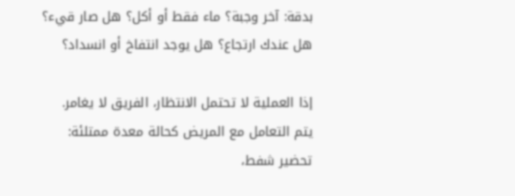بدقة: آخر وجبة؟ ماء فقط أو أكل؟ هل صار قيء؟ هل عندك ارتجاع؟ هل يوجد انتفاخ أو انسداد؟

إذا العملية لا تحتمل الانتظار، الفريق لا يغامر. يتم التعامل مع المريض كحالة معدة ممتلئة: تحضير شفط،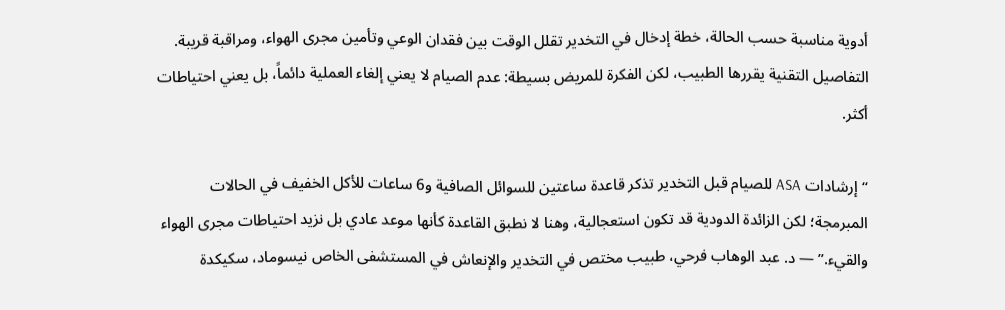أدوية مناسبة حسب الحالة، خطة إدخال في التخدير تقلل الوقت بين فقدان الوعي وتأمين مجرى الهواء، ومراقبة قريبة. التفاصيل التقنية يقررها الطبيب، لكن الفكرة للمريض بسيطة: عدم الصيام لا يعني إلغاء العملية دائماً، بل يعني احتياطات أكثر.

“إرشادات ASA للصيام قبل التخدير تذكر قاعدة ساعتين للسوائل الصافية و6 ساعات للأكل الخفيف في الحالات المبرمجة؛ لكن الزائدة الدودية قد تكون استعجالية، وهنا لا نطبق القاعدة كأنها موعد عادي بل نزيد احتياطات مجرى الهواء والقيء.” — د. عبد الوهاب فرحي، طبيب مختص في التخدير والإنعاش في المستشفى الخاص نيسوماد، سكيكدة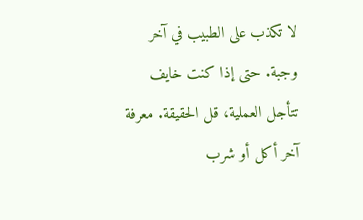لا تكذب على الطبيب في آخر وجبة. حتى إذا كنت خايف تتأجل العملية، قل الحقيقة. معرفة آخر أكل أو شرب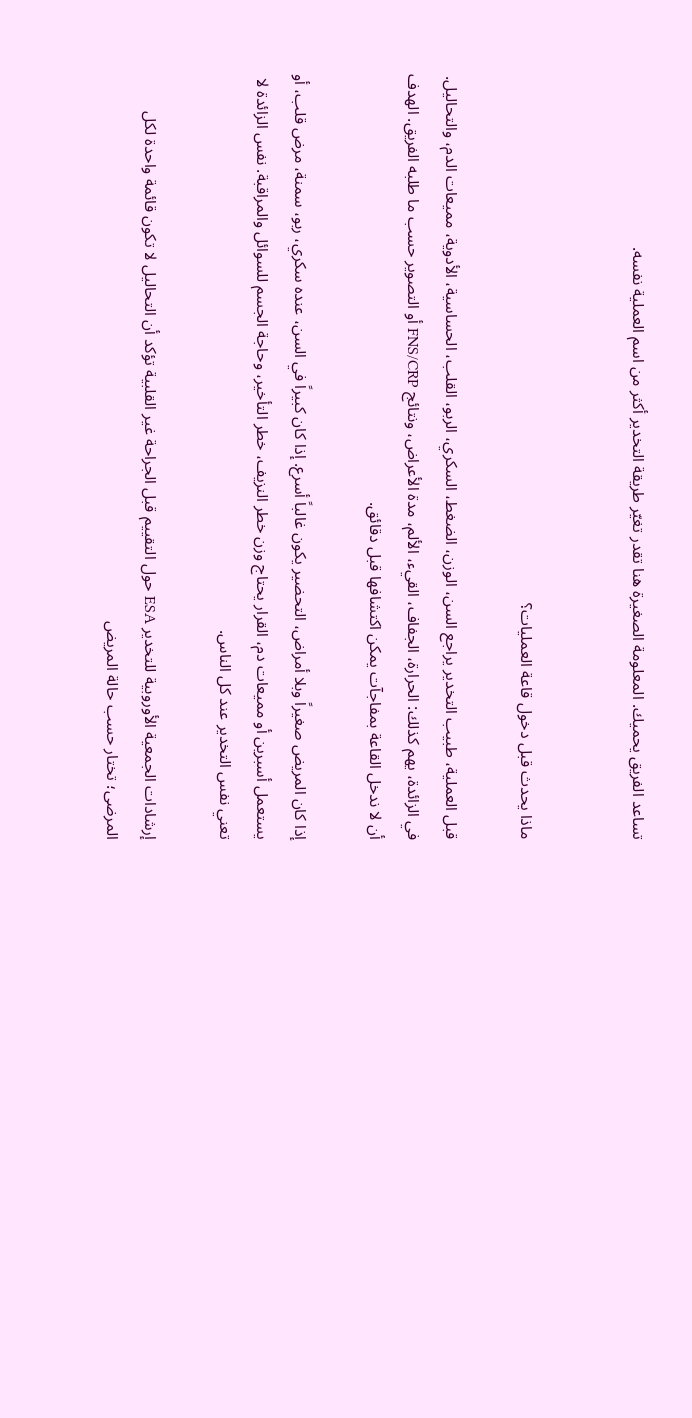تساعد الفريق يحميك. المعلومة الصغيرة هنا تقدر تغيّر طريقة التخدير أكثر من اسم العملية نفسه.


ماذا يحدث قبل دخول قاعة العمليات؟

قبل العملية، طبيب التخدير يراجع السن، الوزن، الضغط، السكري، الربو، القلب، الحساسية، الأدوية، مميعات الدم، والتحاليل. في الزائدة، يهم كذلك: الحرارة، الجفاف، القيء، الألم، مدة الأعراض، ونتائج FNS/CRP أو التصوير حسب ما طلبه الفريق. الهدف أن لا ندخل القاعة بمفاجآت يمكن اكتشافها قبل دقائق.

إذا كان المريض صغيراً وبلا أمراض، التحضير يكون غالباً أسرع. إذا كان كبيراً في السن، عنده سكري، ربو، سمنة، مرض قلب، أو يستعمل أسبرين أو مميعات دم، القرار يحتاج وزن خطر النزيف، خطر التأخير، وحاجة الجسم للسوائل والمراقبة. نفس الزائدة لا تعني نفس التخدير عند كل الناس.

إرشادات الجمعية الأوروبية للتخدير ESA حول التقييم قبل الجراحة غير القلبية تؤكد أن التحاليل لا تكون قائمة واحدة لكل المرضى؛ تختار حسب حالة المريض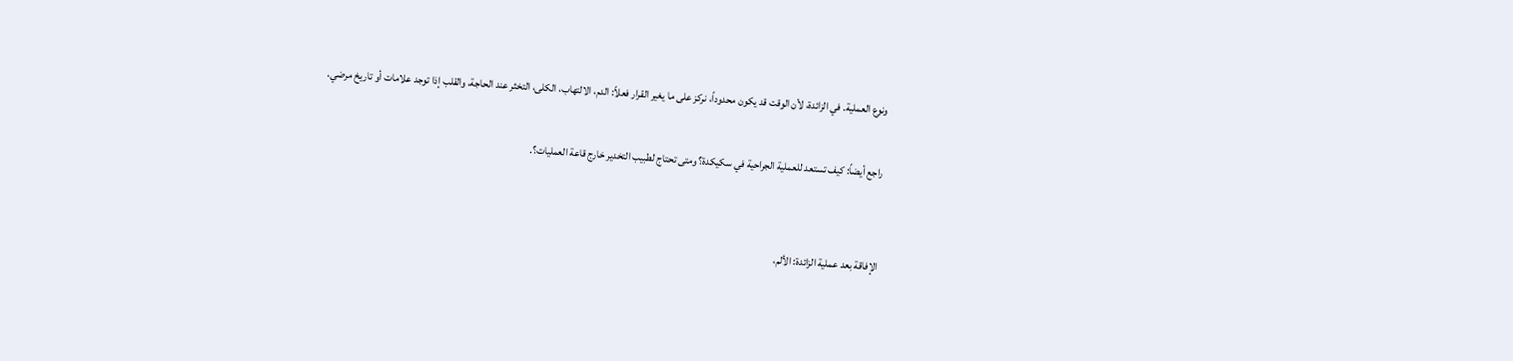ونوع العملية. في الزائدة، لأن الوقت قد يكون محدوداً، نركز على ما يغير القرار فعلاً: الدم، الالتهاب، الكلى، التخثر عند الحاجة، والقلب إذا توجد علامات أو تاريخ مرضي.

راجع أيضاً: كيف تستعد للعملية الجراحية في سكيكدة؟ ومتى تحتاج لطبيب التخدير خارج قاعة العمليات؟.


الإفاقة بعد عملية الزائدة: الألم،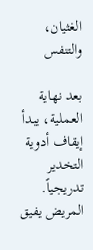الغثيان، والتنفس

بعد نهاية العملية، يبدأ إيقاف أدوية التخدير تدريجياً. المريض يفيق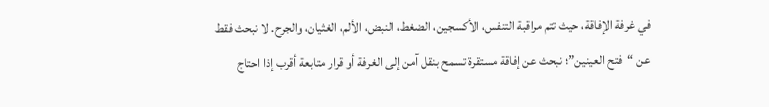في غرفة الإفاقة، حيث تتم مراقبة التنفس، الأكسجين، الضغط، النبض، الألم، الغثيان، والجرح. لا نبحث فقط عن “فتح العينين”؛ نبحث عن إفاقة مستقرة تسمح بنقل آمن إلى الغرفة أو قرار متابعة أقرب إذا احتاج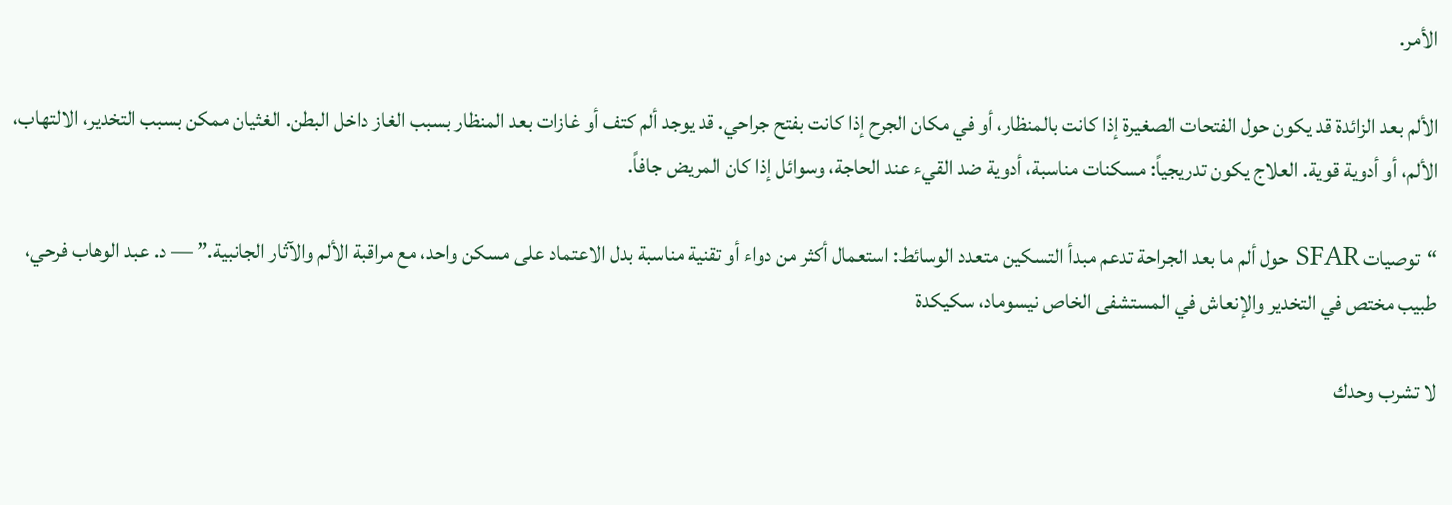الأمر.

الألم بعد الزائدة قد يكون حول الفتحات الصغيرة إذا كانت بالمنظار، أو في مكان الجرح إذا كانت بفتح جراحي. قد يوجد ألم كتف أو غازات بعد المنظار بسبب الغاز داخل البطن. الغثيان ممكن بسبب التخدير، الالتهاب، الألم، أو أدوية قوية. العلاج يكون تدريجياً: مسكنات مناسبة، أدوية ضد القيء عند الحاجة، وسوائل إذا كان المريض جافاً.

“توصيات SFAR حول ألم ما بعد الجراحة تدعم مبدأ التسكين متعدد الوسائط: استعمال أكثر من دواء أو تقنية مناسبة بدل الاعتماد على مسكن واحد، مع مراقبة الألم والآثار الجانبية.” — د. عبد الوهاب فرحي، طبيب مختص في التخدير والإنعاش في المستشفى الخاص نيسوماد، سكيكدة

لا تشرب وحدك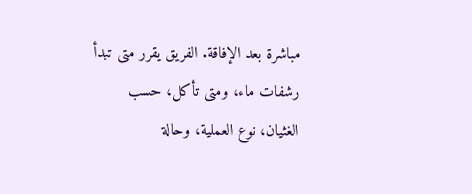مباشرة بعد الإفاقة. الفريق يقرر متى تبدأ رشفات ماء، ومتى تأكل، حسب الغثيان، نوع العملية، وحالة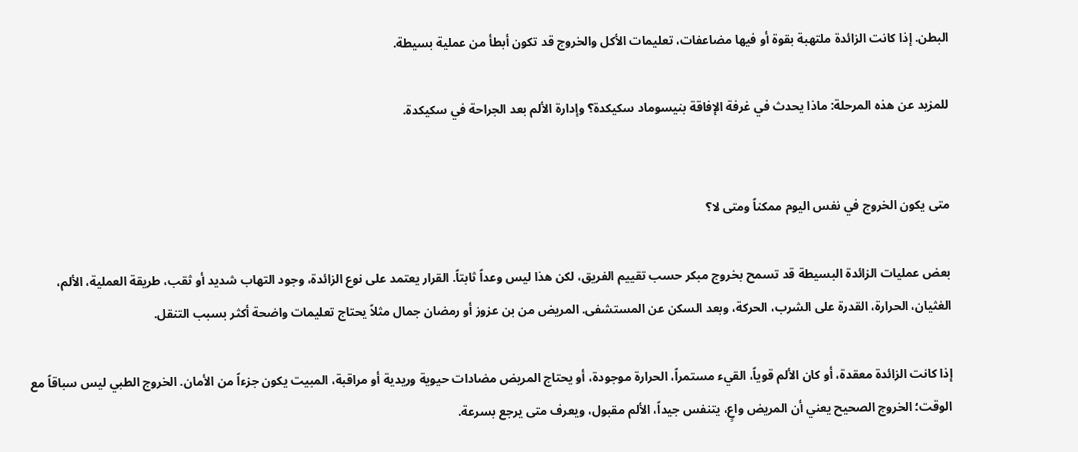البطن. إذا كانت الزائدة ملتهبة بقوة أو فيها مضاعفات، تعليمات الأكل والخروج قد تكون أبطأ من عملية بسيطة.

للمزيد عن هذه المرحلة: ماذا يحدث في غرفة الإفاقة بنيسوماد سكيكدة؟ وإدارة الألم بعد الجراحة في سكيكدة.


متى يكون الخروج في نفس اليوم ممكناً ومتى لا؟

بعض عمليات الزائدة البسيطة قد تسمح بخروج مبكر حسب تقييم الفريق، لكن هذا ليس وعداً ثابتاً. القرار يعتمد على نوع الزائدة، وجود التهاب شديد أو ثقب، طريقة العملية، الألم، الغثيان، الحرارة، القدرة على الشرب، الحركة، وبعد السكن عن المستشفى. المريض من بن عزوز أو رمضان جمال مثلاً يحتاج تعليمات واضحة أكثر بسبب التنقل.

إذا كانت الزائدة معقدة، أو كان الألم قوياً، القيء مستمراً، الحرارة موجودة، أو يحتاج المريض مضادات حيوية وريدية أو مراقبة، المبيت يكون جزءاً من الأمان. الخروج الطبي ليس سباقاً مع الوقت؛ الخروج الصحيح يعني أن المريض واعٍ، يتنفس جيداً، الألم مقبول، ويعرف متى يرجع بسرعة.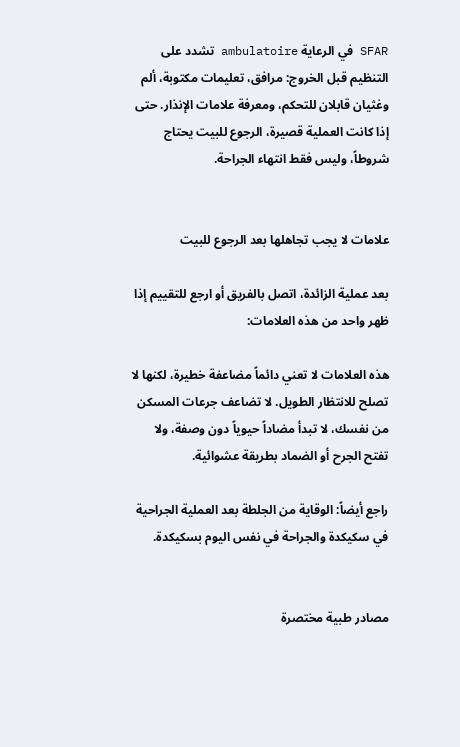SFAR في الرعاية ambulatoire تشدد على التنظيم قبل الخروج: مرافق، تعليمات مكتوبة، ألم وغثيان قابلان للتحكم، ومعرفة علامات الإنذار. حتى إذا كانت العملية قصيرة، الرجوع للبيت يحتاج شروطاً، وليس فقط انتهاء الجراحة.


علامات لا يجب تجاهلها بعد الرجوع للبيت

بعد عملية الزائدة، اتصل بالفريق أو ارجع للتقييم إذا ظهر واحد من هذه العلامات:

هذه العلامات لا تعني دائماً مضاعفة خطيرة، لكنها لا تصلح للانتظار الطويل. لا تضاعف جرعات المسكن من نفسك، لا تبدأ مضاداً حيوياً دون وصفة، ولا تفتح الجرح أو الضماد بطريقة عشوائية.

راجع أيضاً: الوقاية من الجلطة بعد العملية الجراحية في سكيكدة والجراحة في نفس اليوم بسكيكدة.


مصادر طبية مختصرة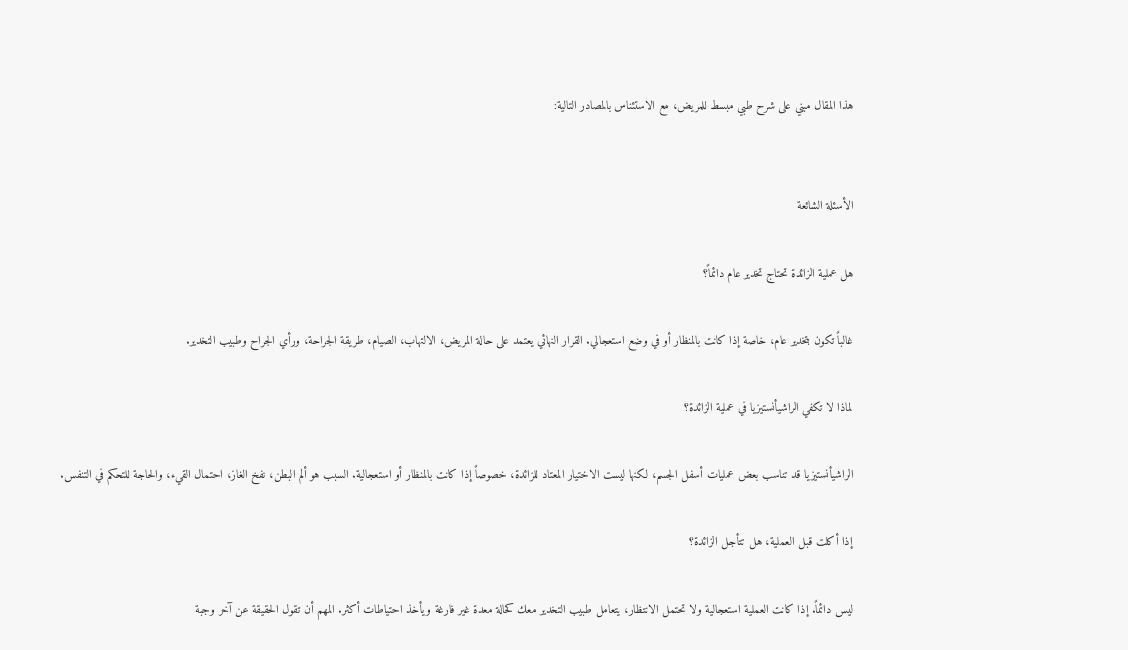هذا المقال مبني على شرح طبي مبسط للمريض، مع الاستئناس بالمصادر التالية:


الأسئلة الشائعة

هل عملية الزائدة تحتاج تخدير عام دائماً؟

غالباً تكون بتخدير عام، خاصة إذا كانت بالمنظار أو في وضع استعجالي. القرار النهائي يعتمد على حالة المريض، الالتهاب، الصيام، طريقة الجراحة، ورأي الجراح وطبيب التخدير.

لماذا لا تكفي الراشيأنستيزيا في عملية الزائدة؟

الراشيأنستيزيا قد تناسب بعض عمليات أسفل الجسم، لكنها ليست الاختيار المعتاد للزائدة، خصوصاً إذا كانت بالمنظار أو استعجالية. السبب هو ألم البطن، نفخ الغاز، احتمال القيء، والحاجة للتحكم في التنفس.

إذا أكلت قبل العملية، هل تتأجل الزائدة؟

ليس دائماً. إذا كانت العملية استعجالية ولا تحتمل الانتظار، يتعامل طبيب التخدير معك كحالة معدة غير فارغة ويأخذ احتياطات أكثر. المهم أن تقول الحقيقة عن آخر وجبة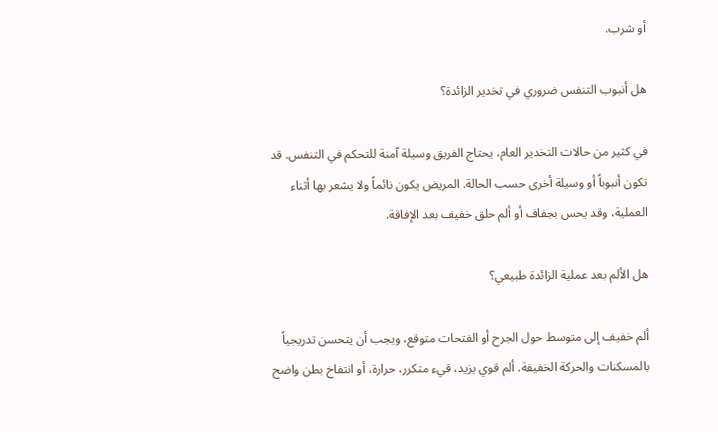أو شرب.

هل أنبوب التنفس ضروري في تخدير الزائدة؟

في كثير من حالات التخدير العام، يحتاج الفريق وسيلة آمنة للتحكم في التنفس. قد تكون أنبوباً أو وسيلة أخرى حسب الحالة. المريض يكون نائماً ولا يشعر بها أثناء العملية، وقد يحس بجفاف أو ألم حلق خفيف بعد الإفاقة.

هل الألم بعد عملية الزائدة طبيعي؟

ألم خفيف إلى متوسط حول الجرح أو الفتحات متوقع، ويجب أن يتحسن تدريجياً بالمسكنات والحركة الخفيفة. ألم قوي يزيد، قيء متكرر، حرارة، أو انتفاخ بطن واضح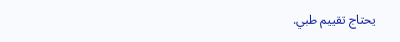يحتاج تقييم طبي.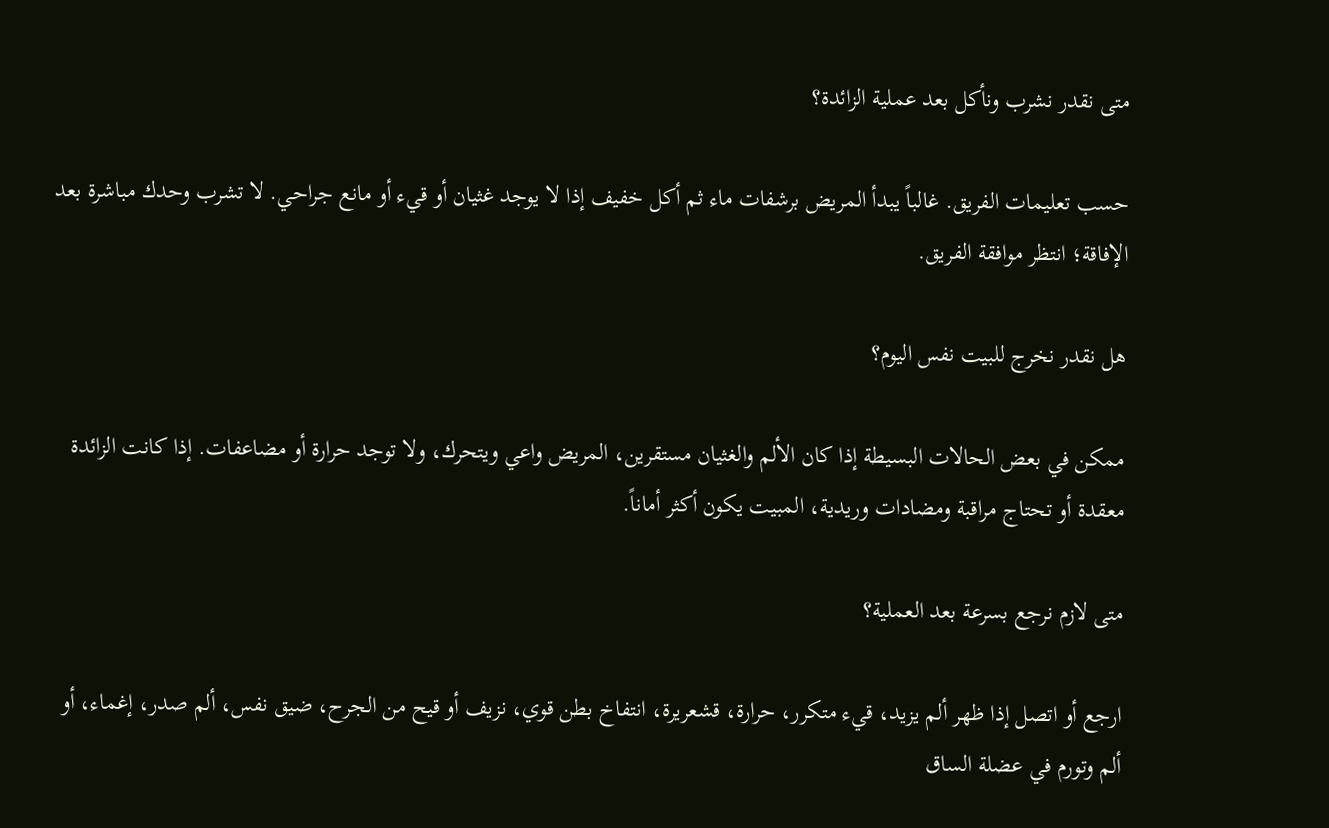متى نقدر نشرب ونأكل بعد عملية الزائدة؟

حسب تعليمات الفريق. غالباً يبدأ المريض برشفات ماء ثم أكل خفيف إذا لا يوجد غثيان أو قيء أو مانع جراحي. لا تشرب وحدك مباشرة بعد الإفاقة؛ انتظر موافقة الفريق.

هل نقدر نخرج للبيت نفس اليوم؟

ممكن في بعض الحالات البسيطة إذا كان الألم والغثيان مستقرين، المريض واعي ويتحرك، ولا توجد حرارة أو مضاعفات. إذا كانت الزائدة معقدة أو تحتاج مراقبة ومضادات وريدية، المبيت يكون أكثر أماناً.

متى لازم نرجع بسرعة بعد العملية؟

ارجع أو اتصل إذا ظهر ألم يزيد، قيء متكرر، حرارة، قشعريرة، انتفاخ بطن قوي، نزيف أو قيح من الجرح، ضيق نفس، ألم صدر، إغماء، أو ألم وتورم في عضلة الساق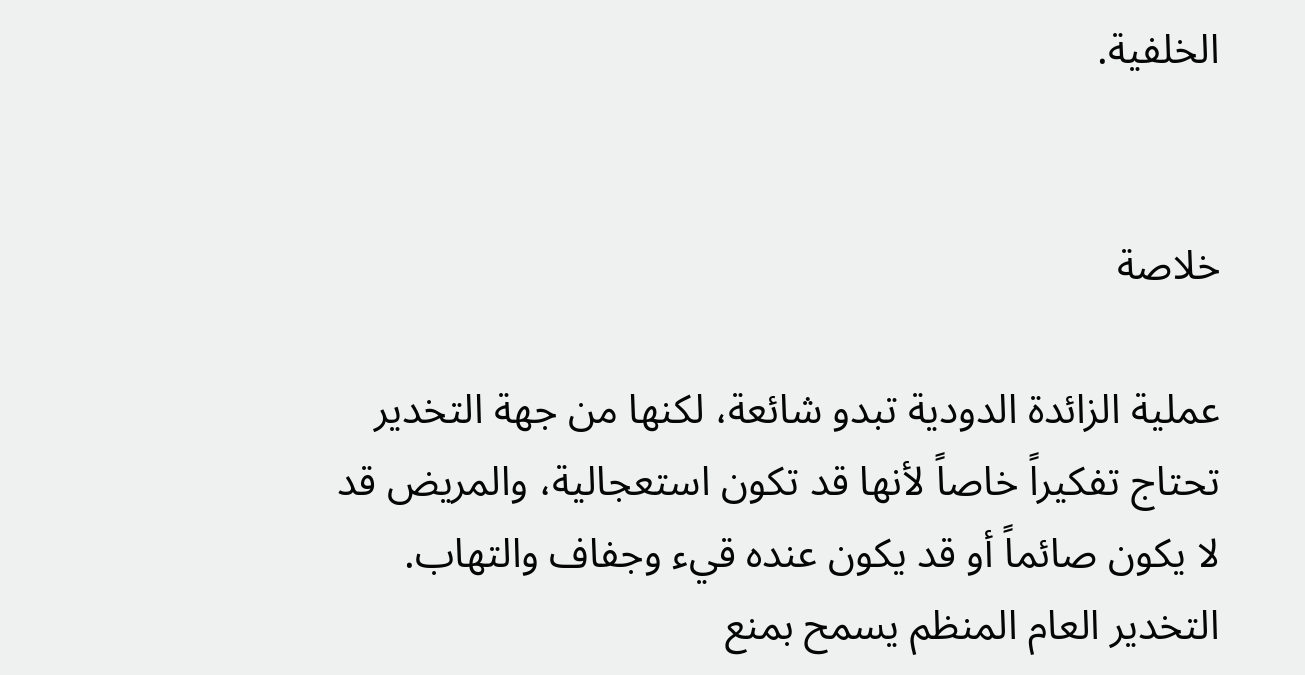الخلفية.


خلاصة

عملية الزائدة الدودية تبدو شائعة، لكنها من جهة التخدير تحتاج تفكيراً خاصاً لأنها قد تكون استعجالية، والمريض قد لا يكون صائماً أو قد يكون عنده قيء وجفاف والتهاب. التخدير العام المنظم يسمح بمنع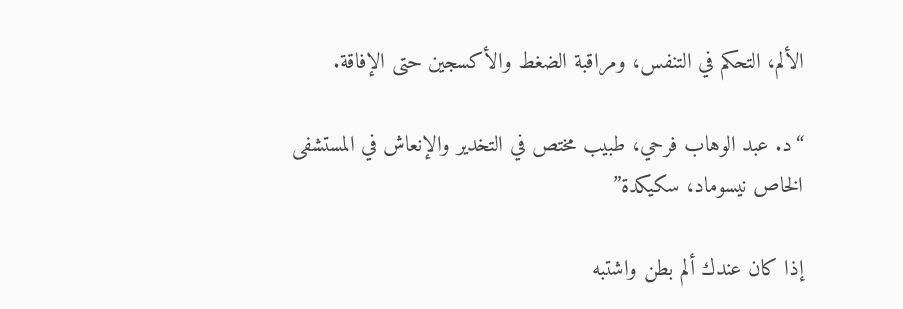الألم، التحكم في التنفس، ومراقبة الضغط والأكسجين حتى الإفاقة.

“د. عبد الوهاب فرحي، طبيب مختص في التخدير والإنعاش في المستشفى الخاص نيسوماد، سكيكدة”

إذا كان عندك ألم بطن واشتبه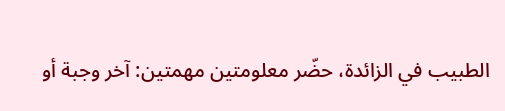الطبيب في الزائدة، حضّر معلومتين مهمتين: آخر وجبة أو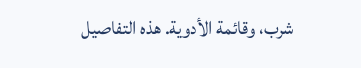شرب، وقائمة الأدوية. هذه التفاصيل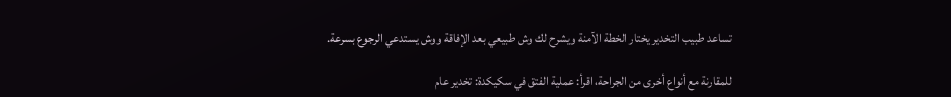تساعد طبيب التخدير يختار الخطة الآمنة ويشرح لك وش طبيعي بعد الإفاقة ووش يستدعي الرجوع بسرعة.

للمقارنة مع أنواع أخرى من الجراحة، اقرأ: عملية الفتق في سكيكدة: تخدير عام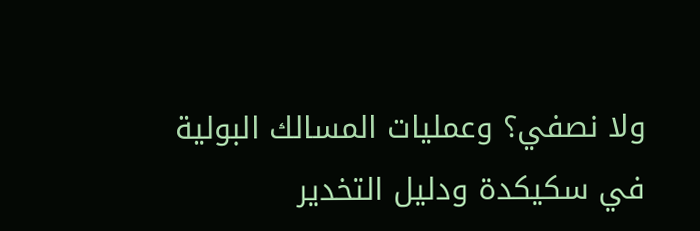ولا نصفي؟ وعمليات المسالك البولية في سكيكدة ودليل التخدير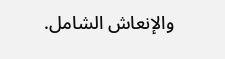والإنعاش الشامل.